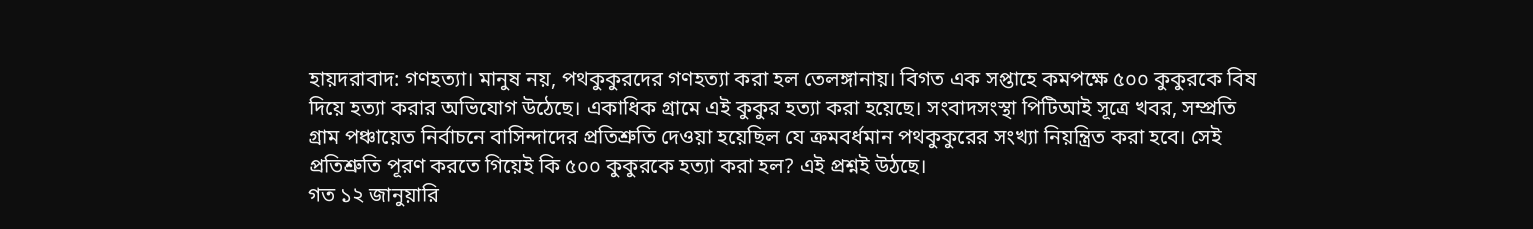হায়দরাবাদ: গণহত্যা। মানুষ নয়, পথকুকুরদের গণহত্যা করা হল তেলঙ্গানায়। বিগত এক সপ্তাহে কমপক্ষে ৫০০ কুকুরকে বিষ দিয়ে হত্যা করার অভিযোগ উঠেছে। একাধিক গ্রামে এই কুকুর হত্যা করা হয়েছে। সংবাদসংস্থা পিটিআই সূত্রে খবর, সম্প্রতি গ্রাম পঞ্চায়েত নির্বাচনে বাসিন্দাদের প্রতিশ্রুতি দেওয়া হয়েছিল যে ক্রমবর্ধমান পথকুকুরের সংখ্যা নিয়ন্ত্রিত করা হবে। সেই প্রতিশ্রুতি পূরণ করতে গিয়েই কি ৫০০ কুকুরকে হত্যা করা হল? এই প্রশ্নই উঠছে।
গত ১২ জানুয়ারি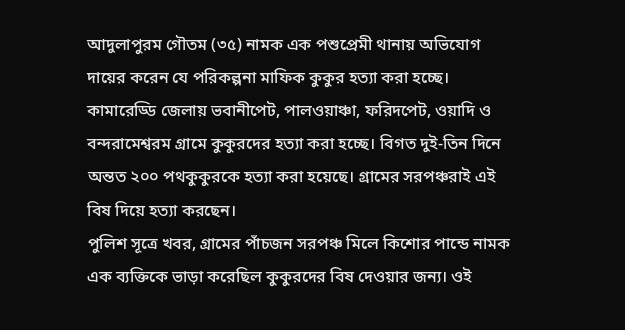আদুলাপুরম গৌতম (৩৫) নামক এক পশুপ্রেমী থানায় অভিযোগ দায়ের করেন যে পরিকল্পনা মাফিক কুকুর হত্যা করা হচ্ছে। কামারেড্ডি জেলায় ভবানীপেট, পালওয়াঞ্চা, ফরিদপেট, ওয়াদি ও বন্দরামেশ্বরম গ্রামে কুকুরদের হত্যা করা হচ্ছে। বিগত দুই-তিন দিনে অন্তত ২০০ পথকুকুরকে হত্যা করা হয়েছে। গ্রামের সরপঞ্চরাই এই বিষ দিয়ে হত্যা করছেন।
পুলিশ সূত্রে খবর, গ্রামের পাঁচজন সরপঞ্চ মিলে কিশোর পান্ডে নামক এক ব্যক্তিকে ভাড়া করেছিল কুকুরদের বিষ দেওয়ার জন্য। ওই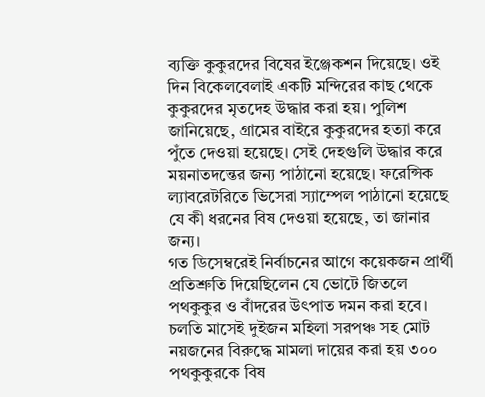ব্যক্তি কুকুরদের বিষের ইঞ্জেকশন দিয়েছে। ওই দিন বিকেলবেলাই একটি মন্দিরের কাছ থেকে কুকুরদের মৃতদেহ উদ্ধার করা হয়। পুলিশ জানিয়েছে, গ্রামের বাইরে কুকুরদের হত্যা করে পুঁতে দেওয়া হয়েছে। সেই দেহগুলি উদ্ধার করে ময়নাতদন্তের জন্য পাঠানো হয়েছে। ফরেন্সিক ল্যাবরেটরিতে ভিসেরা স্যাম্পেল পাঠানো হয়েছে যে কী ধরনের বিষ দেওয়া হয়েছে, তা জানার জন্য।
গত ডিসেম্বরেই নির্বাচনের আগে কয়েকজন প্রার্থী প্রতিশ্রুতি দিয়েছিলেন যে ভোটে জিতলে পথকুকুর ও বাঁদরের উৎপাত দমন করা হবে। চলতি মাসেই দুইজন মহিলা সরপঞ্চ সহ মোট নয়জনের বিরুদ্ধে মামলা দায়ের করা হয় ৩০০ পথকুকুরকে বিষ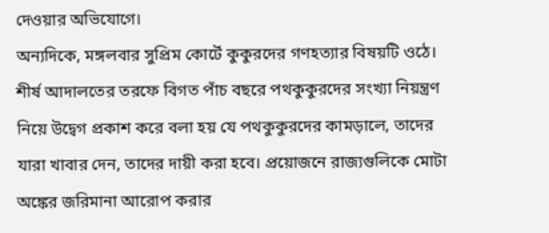দেওয়ার অভিযোগে।
অন্যদিকে, মঙ্গলবার সুপ্রিম কোর্টে কুকুরদের গণহত্যার বিষয়টি ওঠে। শীর্ষ আদালতের তরফে বিগত পাঁচ বছরে পথকুকুরদের সংখ্যা নিয়ন্ত্রণ নিয়ে উদ্বেগ প্রকাশ করে বলা হয় যে পথকুকুরদের কামড়ালে, তাদের যারা খাবার দেন, তাদের দায়ী করা হবে। প্রয়োজনে রাজ্যগুলিকে মোটা অঙ্কের জরিমানা আরোপ করার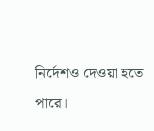নির্দেশও দেওয়া হতে পারে।